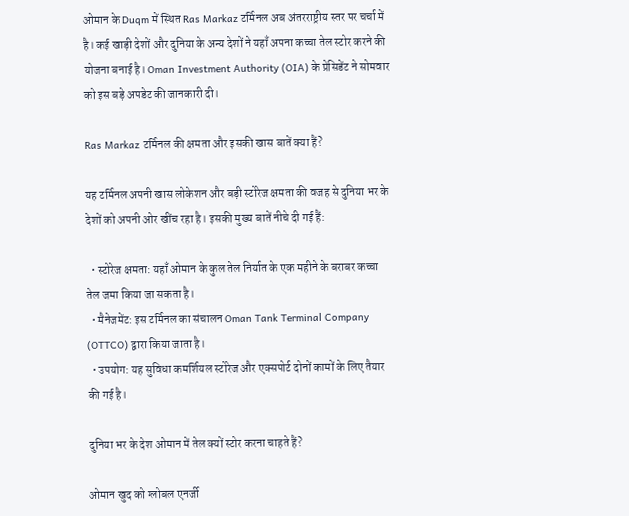ओमान के Duqm में स्थित Ras Markaz टर्मिनल अब अंतरराष्ट्रीय स्तर पर चर्चा में है। कई खाड़ी देशों और दुनिया के अन्य देशों ने यहाँ अपना कच्चा तेल स्टोर करने की योजना बनाई है। Oman Investment Authority (OIA) के प्रेसिडेंट ने सोमवार को इस बड़े अपडेट की जानकारी दी।

Ras Markaz टर्मिनल की क्षमता और इसकी खास बातें क्या हैं?

यह टर्मिनल अपनी खास लोकेशन और बड़ी स्टोरेज क्षमता की वजह से दुनिया भर के देशों को अपनी ओर खींच रहा है। इसकी मुख्य बातें नीचे दी गई हैं:

  • स्टोरेज क्षमता: यहाँ ओमान के कुल तेल निर्यात के एक महीने के बराबर कच्चा तेल जमा किया जा सकता है।
  • मैनेजमेंट: इस टर्मिनल का संचालन Oman Tank Terminal Company (OTTCO) द्वारा किया जाता है।
  • उपयोग: यह सुविधा कमर्शियल स्टोरेज और एक्सपोर्ट दोनों कामों के लिए तैयार की गई है।

दुनिया भर के देश ओमान में तेल क्यों स्टोर करना चाहते हैं?

ओमान खुद को ग्लोबल एनर्जी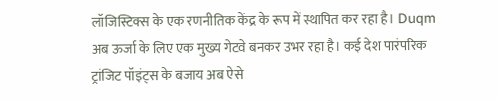लॉजिस्टिक्स के एक रणनीतिक केंद्र के रूप में स्थापित कर रहा है। Duqm अब ऊर्जा के लिए एक मुख्य गेटवे बनकर उभर रहा है। कई देश पारंपरिक ट्रांजिट पॉइंट्स के बजाय अब ऐसे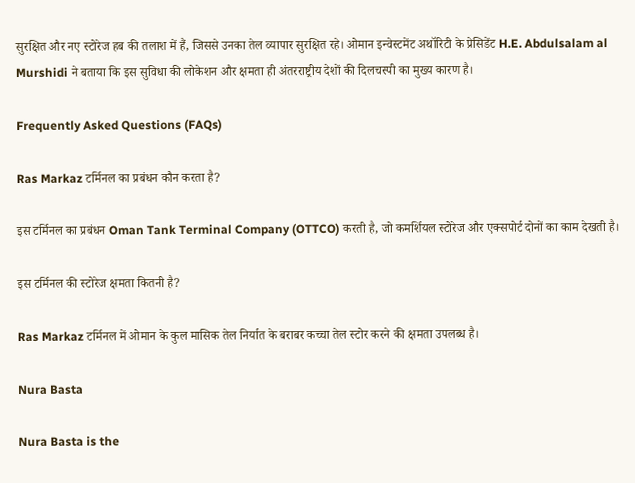सुरक्षित और नए स्टोरेज हब की तलाश में हैं, जिससे उनका तेल व्यापार सुरक्षित रहे। ओमान इन्वेस्टमेंट अथॉरिटी के प्रेसिडेंट H.E. Abdulsalam al Murshidi ने बताया कि इस सुविधा की लोकेशन और क्षमता ही अंतरराष्ट्रीय देशों की दिलचस्पी का मुख्य कारण है।

Frequently Asked Questions (FAQs)

Ras Markaz टर्मिनल का प्रबंधन कौन करता है?

इस टर्मिनल का प्रबंधन Oman Tank Terminal Company (OTTCO) करती है, जो कमर्शियल स्टोरेज और एक्सपोर्ट दोनों का काम देखती है।

इस टर्मिनल की स्टोरेज क्षमता कितनी है?

Ras Markaz टर्मिनल में ओमान के कुल मासिक तेल निर्यात के बराबर कच्चा तेल स्टोर करने की क्षमता उपलब्ध है।

Nura Basta

Nura Basta is the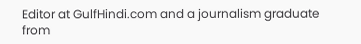Editor at GulfHindi.com and a journalism graduate from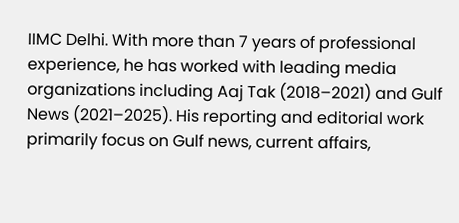IIMC Delhi. With more than 7 years of professional experience, he has worked with leading media organizations including Aaj Tak (2018–2021) and Gulf News (2021–2025). His reporting and editorial work primarily focus on Gulf news, current affairs,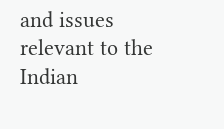and issues relevant to the Indian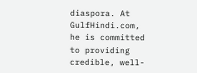diaspora. At GulfHindi.com, he is committed to providing credible, well-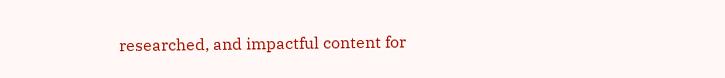researched, and impactful content for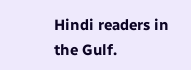Hindi readers in the Gulf.